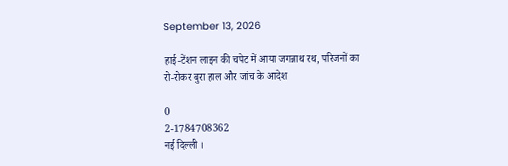September 13, 2026

हाई-टेंशन लाइन की चपेट में आया जगन्नाथ रथ, परिजनों का रो-रोकर बुरा हाल और जांच के आदेश

0
2-1784708362
नई दिल्ली ।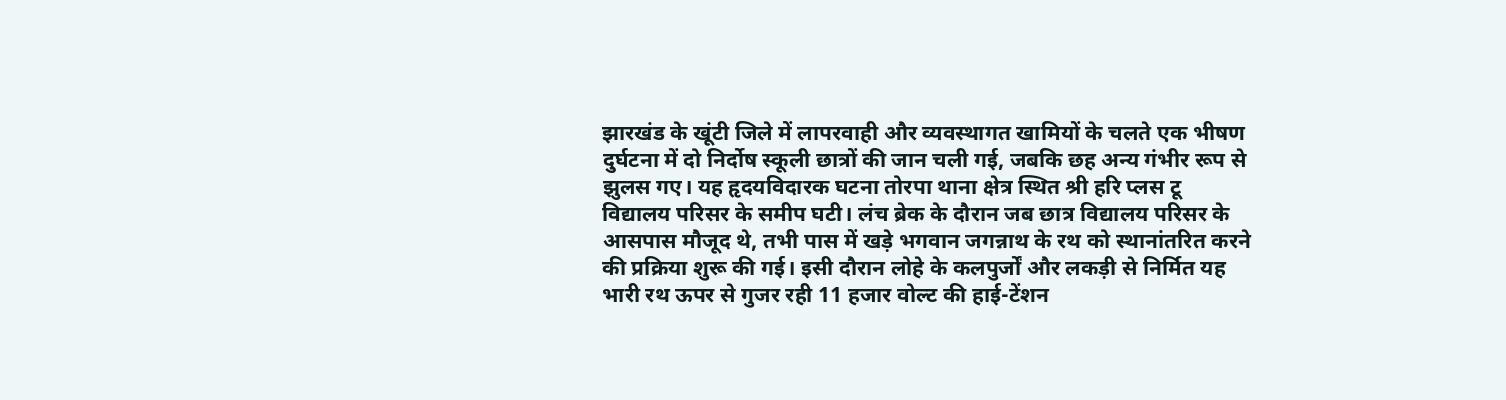झारखंड के खूंटी जिले में लापरवाही और व्यवस्थागत खामियों के चलते एक भीषण दुर्घटना में दो निर्दोष स्कूली छात्रों की जान चली गई, जबकि छह अन्य गंभीर रूप से झुलस गए। यह हृदयविदारक घटना तोरपा थाना क्षेत्र स्थित श्री हरि प्लस टू विद्यालय परिसर के समीप घटी। लंच ब्रेक के दौरान जब छात्र विद्यालय परिसर के आसपास मौजूद थे, तभी पास में खड़े भगवान जगन्नाथ के रथ को स्थानांतरित करने की प्रक्रिया शुरू की गई। इसी दौरान लोहे के कलपुर्जों और लकड़ी से निर्मित यह भारी रथ ऊपर से गुजर रही 11 हजार वोल्ट की हाई-टेंशन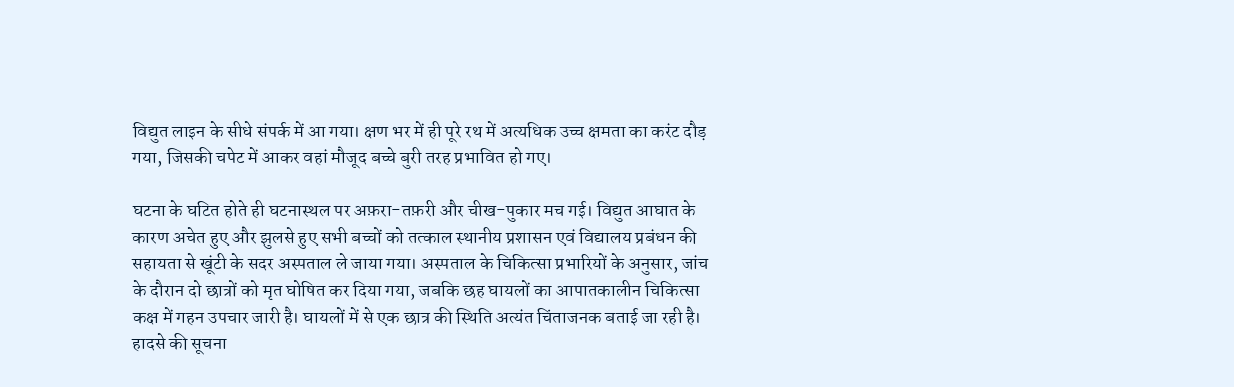विद्युत लाइन के सीधे संपर्क में आ गया। क्षण भर में ही पूरे रथ में अत्यधिक उच्च क्षमता का करंट दौड़ गया, जिसकी चपेट में आकर वहां मौजूद बच्चे बुरी तरह प्रभावित हो गए।

घटना के घटित होते ही घटनास्थल पर अफ़रा-तफ़री और चीख-पुकार मच गई। विद्युत आघात के कारण अचेत हुए और झुलसे हुए सभी बच्चों को तत्काल स्थानीय प्रशासन एवं विद्यालय प्रबंधन की सहायता से खूंटी के सदर अस्पताल ले जाया गया। अस्पताल के चिकित्सा प्रभारियों के अनुसार, जांच के दौरान दो छात्रों को मृत घोषित कर दिया गया, जबकि छह घायलों का आपातकालीन चिकित्सा कक्ष में गहन उपचार जारी है। घायलों में से एक छात्र की स्थिति अत्यंत चिंताजनक बताई जा रही है। हादसे की सूचना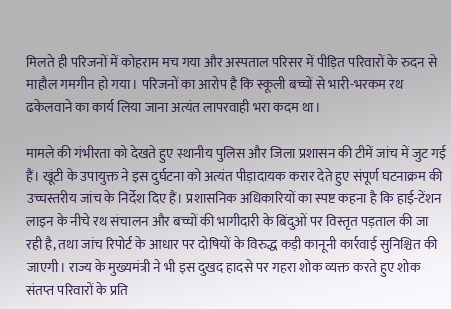मिलते ही परिजनों में कोहराम मच गया और अस्पताल परिसर में पीड़ित परिवारों के रुदन से माहौल गमगीन हो गया। परिजनों का आरोप है कि स्कूली बच्चों से भारी-भरकम रथ ढकेलवाने का कार्य लिया जाना अत्यंत लापरवाही भरा कदम था।

मामले की गंभीरता को देखते हुए स्थानीय पुलिस और जिला प्रशासन की टीमें जांच में जुट गई हैं। खूंटी के उपायुक्त ने इस दुर्घटना को अत्यंत पीड़ादायक करार देते हुए संपूर्ण घटनाक्रम की उच्चस्तरीय जांच के निर्देश दिए हैं। प्रशासनिक अधिकारियों का स्पष्ट कहना है कि हाई-टेंशन लाइन के नीचे रथ संचालन और बच्चों की भागीदारी के बिंदुओं पर विस्तृत पड़ताल की जा रही है, तथा जांच रिपोर्ट के आधार पर दोषियों के विरुद्ध कड़ी कानूनी कार्रवाई सुनिश्चित की जाएगी। राज्य के मुख्यमंत्री ने भी इस दुखद हादसे पर गहरा शोक व्यक्त करते हुए शोक संतप्त परिवारों के प्रति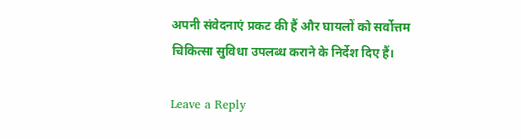अपनी संवेदनाएं प्रकट की हैं और घायलों को सर्वोत्तम चिकित्सा सुविधा उपलब्ध कराने के निर्देश दिए हैं।

Leave a Reply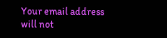Your email address will not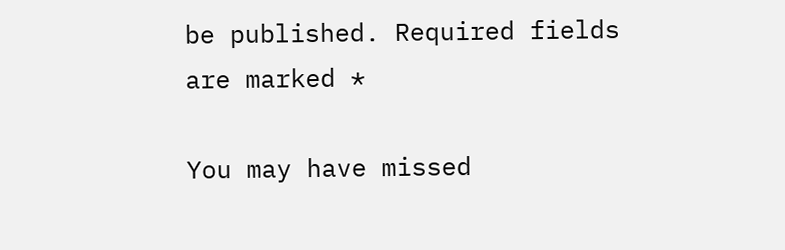be published. Required fields are marked *

You may have missed